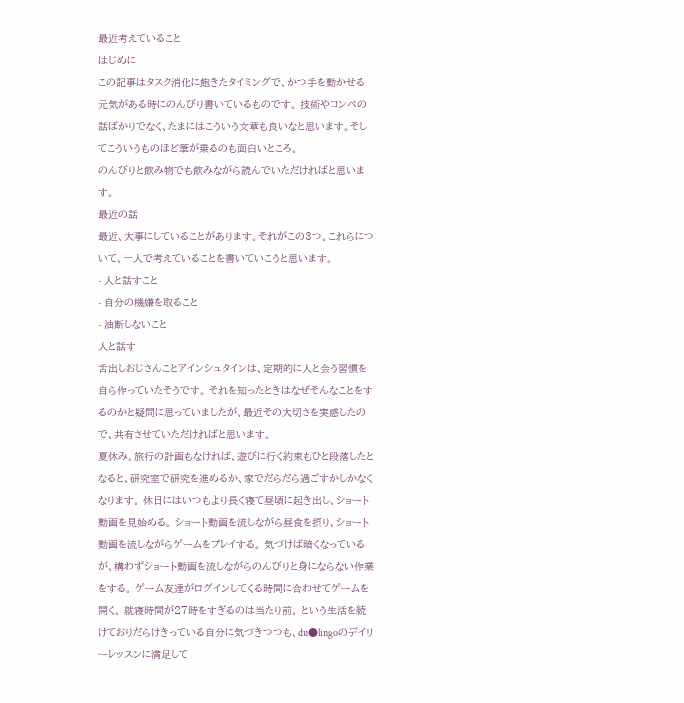最近考えていること
はじめに
この記事はタスク消化に飽きたタイミングで、かつ手を動かせる元気がある時にのんびり書いているものです。 技術やコンペの話ばかりでなく、たまにはこういう文章も良いなと思います。そしてこういうものほど筆が乗るのも面白いところ。
のんびりと飲み物でも飲みながら読んでいただければと思います。
最近の話
最近、大事にしていることがあります。それがこの3つ。これらについて、一人で考えていることを書いていこうと思います。
- 人と話すこと
- 自分の機嫌を取ること
- 油断しないこと
人と話す
舌出しおじさんことアインシュタインは、定期的に人と会う習慣を自ら作っていたそうです。 それを知ったときはなぜそんなことをするのかと疑問に思っていましたが、最近その大切さを実感したので、共有させていただければと思います。
夏休み。旅行の計画もなければ、遊びに行く約束もひと段落したとなると、研究室で研究を進めるか、家でだらだら過ごすかしかなくなります。 休日にはいつもより長く寝て昼頃に起き出し、ショート動画を見始める。 ショート動画を流しながら昼食を摂り、ショート動画を流しながらゲームをプレイする。 気づけば暗くなっているが、構わずショート動画を流しながらのんびりと身にならない作業をする。 ゲーム友達がログインしてくる時間に合わせてゲームを開く。 就寝時間が27時をすぎるのは当たり前。 という生活を続けておりだらけきっている自分に気づきつつも、du●lingoのデイリーレッスンに満足して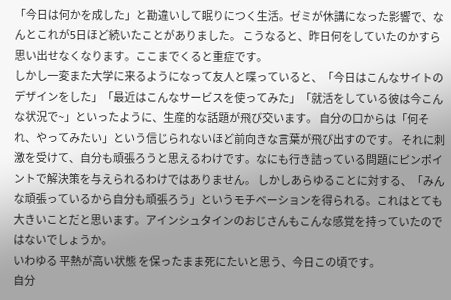「今日は何かを成した」と勘違いして眠りにつく生活。ゼミが休講になった影響で、なんとこれが5日ほど続いたことがありました。 こうなると、昨日何をしていたのかすら思い出せなくなります。ここまでくると重症です。
しかし一変また大学に来るようになって友人と喋っていると、「今日はこんなサイトのデザインをした」「最近はこんなサービスを使ってみた」「就活をしている彼は今こんな状況で~」といったように、生産的な話題が飛び交います。 自分の口からは「何それ、やってみたい」という信じられないほど前向きな言葉が飛び出すのです。 それに刺激を受けて、自分も頑張ろうと思えるわけです。なにも行き詰っている問題にピンポイントで解決策を与えられるわけではありません。 しかしあらゆることに対する、「みんな頑張っているから自分も頑張ろう」というモチベーションを得られる。これはとても大きいことだと思います。アインシュタインのおじさんもこんな感覚を持っていたのではないでしょうか。
いわゆる 平熱が高い状態 を保ったまま死にたいと思う、今日この頃です。
自分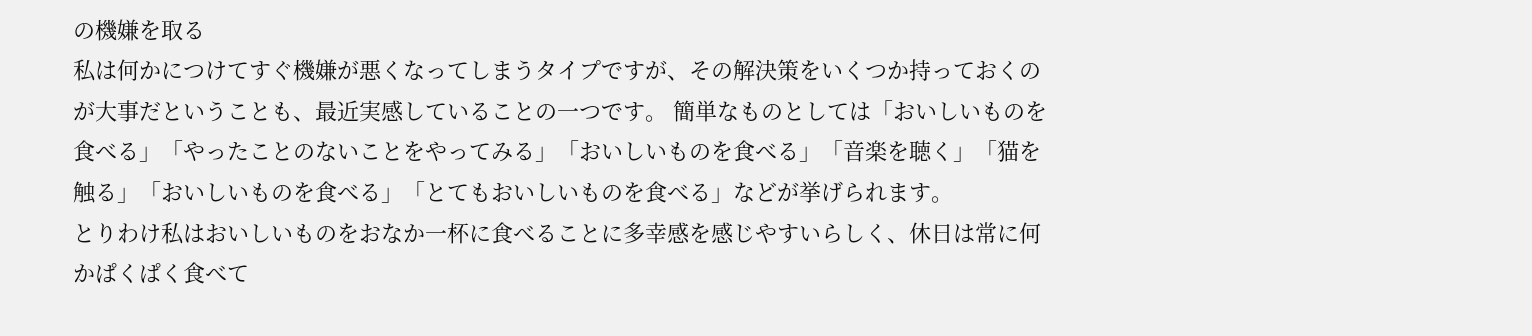の機嫌を取る
私は何かにつけてすぐ機嫌が悪くなってしまうタイプですが、その解決策をいくつか持っておくのが大事だということも、最近実感していることの一つです。 簡単なものとしては「おいしいものを食べる」「やったことのないことをやってみる」「おいしいものを食べる」「音楽を聴く」「猫を触る」「おいしいものを食べる」「とてもおいしいものを食べる」などが挙げられます。
とりわけ私はおいしいものをおなか一杯に食べることに多幸感を感じやすいらしく、休日は常に何かぱくぱく食べて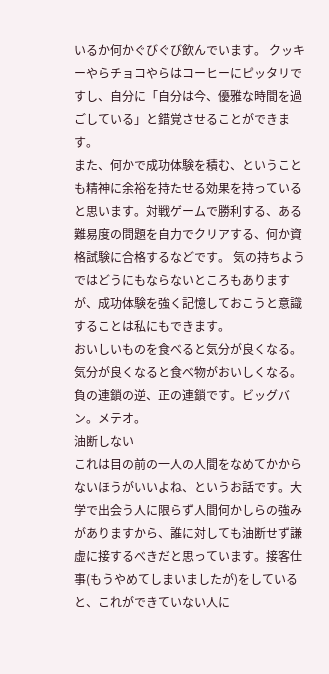いるか何かぐびぐび飲んでいます。 クッキーやらチョコやらはコーヒーにピッタリですし、自分に「自分は今、優雅な時間を過ごしている」と錯覚させることができます。
また、何かで成功体験を積む、ということも精神に余裕を持たせる効果を持っていると思います。対戦ゲームで勝利する、ある難易度の問題を自力でクリアする、何か資格試験に合格するなどです。 気の持ちようではどうにもならないところもありますが、成功体験を強く記憶しておこうと意識することは私にもできます。
おいしいものを食べると気分が良くなる。気分が良くなると食べ物がおいしくなる。負の連鎖の逆、正の連鎖です。ビッグバン。メテオ。
油断しない
これは目の前の一人の人間をなめてかからないほうがいいよね、というお話です。大学で出会う人に限らず人間何かしらの強みがありますから、誰に対しても油断せず謙虚に接するべきだと思っています。接客仕事(もうやめてしまいましたが)をしていると、これができていない人に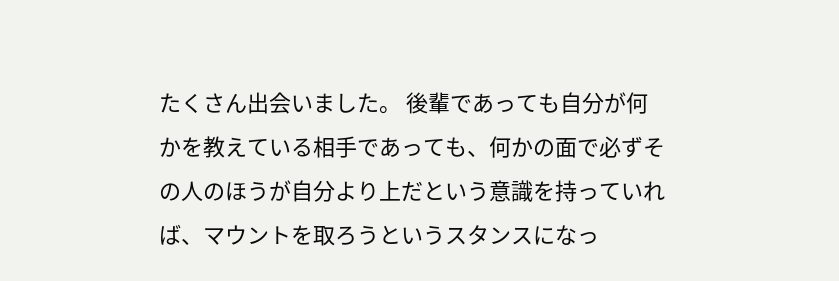たくさん出会いました。 後輩であっても自分が何かを教えている相手であっても、何かの面で必ずその人のほうが自分より上だという意識を持っていれば、マウントを取ろうというスタンスになっ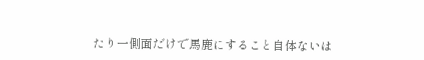たり一側面だけで馬鹿にすること自体ないは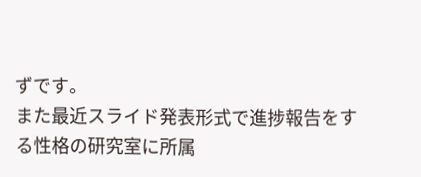ずです。
また最近スライド発表形式で進捗報告をする性格の研究室に所属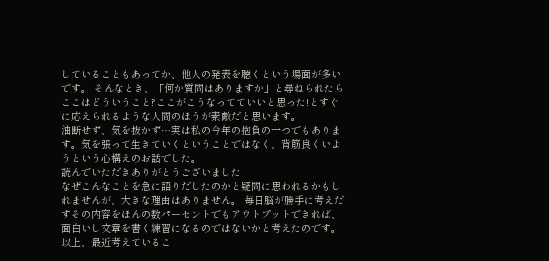していることもあってか、他人の発表を聴くという場面が多いです。 そんなとき、「何か質問はありますか」と尋ねられたらここはどういうこと?ここがこうなってていいと思った!とすぐに応えられるような人間のほうが素敵だと思います。
油断せず、気を抜かず…実は私の今年の抱負の一つでもあります。気を張って生きていくということではなく、背筋良くいようという心構えのお話でした。
読んでいただきありがとうございました
なぜこんなことを急に語りだしたのかと疑問に思われるかもしれませんが、大きな理由はありません。 毎日脳が勝手に考えだすその内容をほんの数パーセントでもアウトプットできれば、面白いし文章を書く練習になるのではないかと考えたのです。 以上、最近考えているこ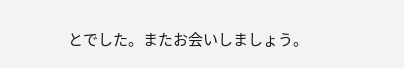とでした。またお会いしましょう。